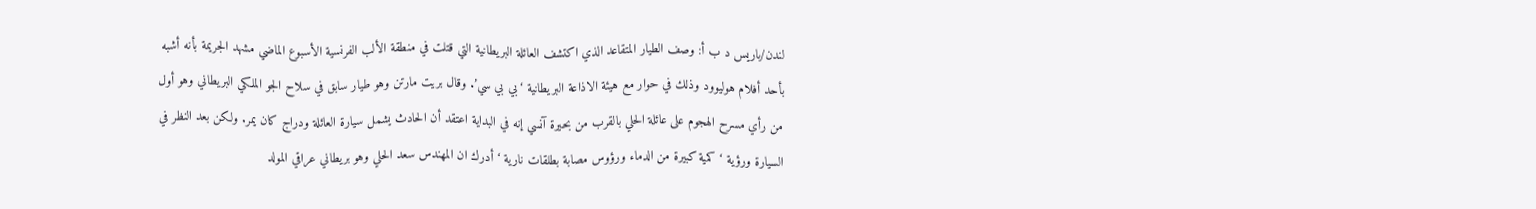لندن/باريس د ب أ: وصف الطيار المتقاعد الذي اكتشف العائلة البريطانية التي قتلت في منطقة الألب الفرنسية الأسبوع الماضي مشهد الجريمة بأنه أشبه بأحد أفلام هوليوود وذلك في حوار مع هيئة الاذاعة البريطانية ‘بي بي سي’. وقال بريت مارتن وهو طيار سابق في سلاح الجو الملكي البريطاني وهو أول من رأي مسرح الهجوم على عائلة الحلي بالقرب من بحيرة آنسي إنه في البداية اعتقد أن الحادث يشمل سيارة العائلة ودراج كان يمر. ولكن بعد النظر في السيارة ورؤية ‘ كمية كبيرة من الدماء ورؤوس مصابة بطلقات نارية ‘ أدرك ان المهندس سعد الحلي وهو بريطاني عراقي المولد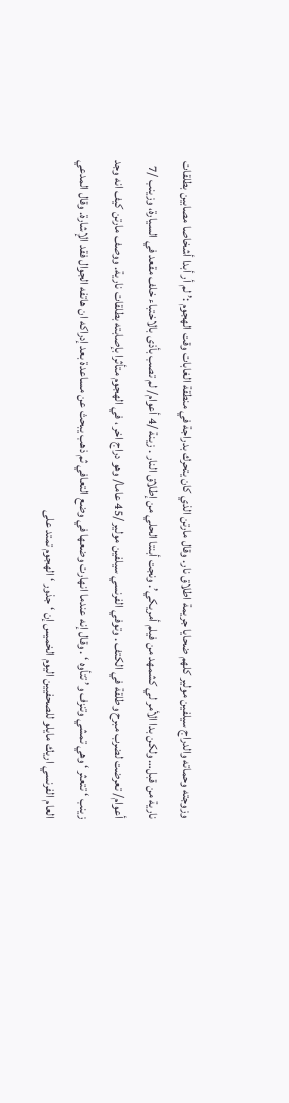وزوجته وحماته والدراج سيلفين مولير كلهم ضحايا جريمة اطلاق نار. وقال مارتن الذي كان يتحرك بدراجة في منطقة الغابات وقت الهجوم :’ لم أر أبدا أشخاصا مصابين بطلقات نارية من قبل… ولكن بدا الأمر لي كشمهد من فيلم أمريكي’. ونجت أبنتا الحلي من إطلاق النار . زينة /4 أعوام/ لم تصب بأذى بالاختباء خلف مقعد في السيارة، وزينب /7 أعوام/ تعرضت لضرب مبرح وطلقة في الكتف . وتوفي الفرنسي سيلفين مولير /45 عاما/ وهو دراج اخر ، في الهجوم متأثرا بإصابته بطلقات نارية. ووصف مارتن كيف انه وجد زينب ‘ تتعثر ‘ وهي تمشي وتنزف و’ تتأوه ‘ . وقال إنه عندما انهارت وضعها في وضع التعافي ثم ذهب يبحث عن مساعدة بعد إدراكه ان هاتفه الجوال فقد الإشارة. وقال المدعي العام الفرنسي اريك مايلو للصحفيين اليوم الخميس إن ‘ جذور ‘ الهجوم تمتد على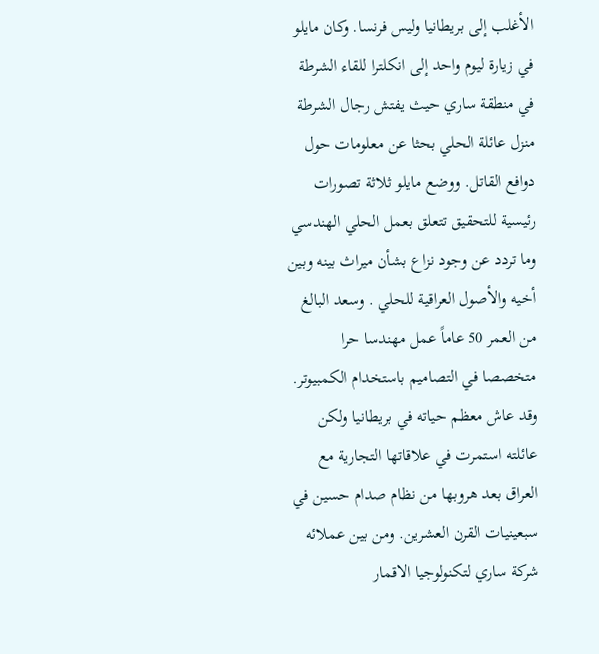الأغلب إلى بريطانيا وليس فرنسا. وكان مايلو في زيارة ليوم واحد إلى انكلترا للقاء الشرطة في منطقة ساري حيث يفتش رجال الشرطة منزل عائلة الحلي بحثا عن معلومات حول دوافع القاتل. ووضع مايلو ثلاثة تصورات رئيسية للتحقيق تتعلق بعمل الحلي الهندسي وما تردد عن وجود نزاع بشأن ميراث بينه وبين أخيه والأصول العراقية للحلي . وسعد البالغ من العمر 50 عاماً عمل مهندسا حرا متخصصا في التصاميم باستخدام الكمبيوتر. وقد عاش معظم حياته في بريطانيا ولكن عائلته استمرت في علاقاتها التجارية مع العراق بعد هروبها من نظام صدام حسين في سبعينيات القرن العشرين. ومن بين عملائه شركة ساري لتكنولوجيا الاقمار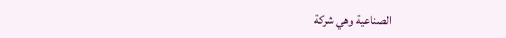الصناعية وهي شركة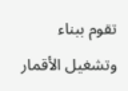تقوم ببناء وتشغيل الأقمار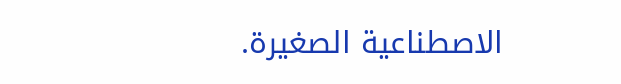الاصطناعية الصغيرة.